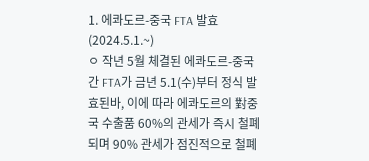1. 에콰도르-중국 FTA 발효(2024.5.1.~)
ㅇ 작년 5월 체결된 에콰도르-중국 간 FTA가 금년 5.1(수)부터 정식 발효된바, 이에 따라 에콰도르의 對중국 수출품 60%의 관세가 즉시 철폐되며 90% 관세가 점진적으로 철폐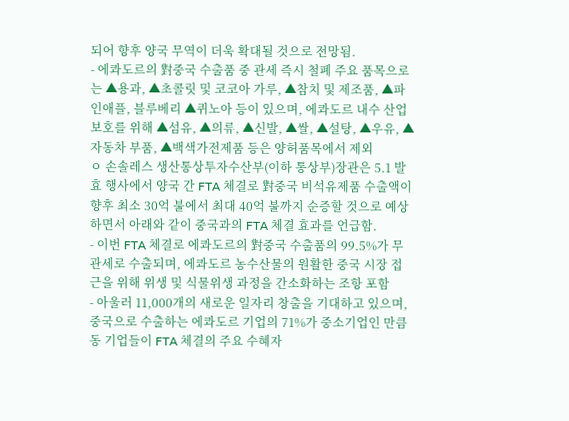되어 향후 양국 무역이 더욱 확대될 것으로 전망됨.
- 에콰도르의 對중국 수출품 중 관세 즉시 철폐 주요 품목으로는 ▲용과, ▲초콜릿 및 코코아 가루, ▲참치 및 제조품, ▲파인애플, 블루베리 ▲퀴노아 등이 있으며, 에콰도르 내수 산업 보호를 위해 ▲섬유, ▲의류, ▲신발, ▲쌀, ▲설탕, ▲우유, ▲자동차 부품, ▲백색가전제품 등은 양허품목에서 제외
ㅇ 손솔레스 생산통상투자수산부(이하 통상부)장관은 5.1 발효 행사에서 양국 간 FTA 체결로 對중국 비석유제품 수출액이 향후 최소 30억 불에서 최대 40억 불까지 순증할 것으로 예상하면서 아래와 같이 중국과의 FTA 체결 효과를 언급함.
- 이번 FTA 체결로 에콰도르의 對중국 수출품의 99.5%가 무관세로 수출되며, 에콰도르 농수산물의 원활한 중국 시장 접근을 위해 위생 및 식물위생 과정을 간소화하는 조항 포함
- 아울러 11,000개의 새로운 일자리 창출을 기대하고 있으며, 중국으로 수출하는 에콰도르 기업의 71%가 중소기업인 만큼 동 기업들이 FTA 체결의 주요 수혜자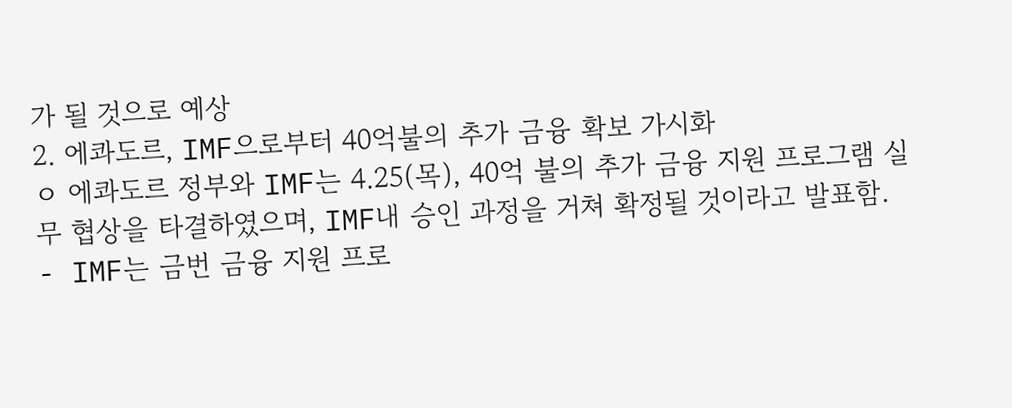가 될 것으로 예상
2. 에콰도르, IMF으로부터 40억불의 추가 금융 확보 가시화
ㅇ 에콰도르 정부와 IMF는 4.25(목), 40억 불의 추가 금융 지원 프로그램 실무 협상을 타결하였으며, IMF내 승인 과정을 거쳐 확정될 것이라고 발표함.
- IMF는 금번 금융 지원 프로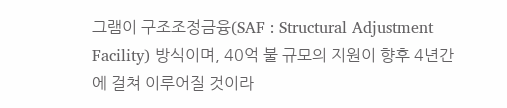그램이 구조조정금융(SAF : Structural Adjustment Facility) 방식이며, 40억 불 규모의 지원이 향후 4년간에 걸쳐 이루어질 것이라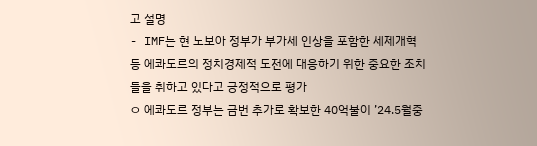고 설명
- IMF는 현 노보아 정부가 부가세 인상을 포함한 세제개혁 등 에콰도르의 정치경제적 도전에 대응하기 위한 중요한 조치들을 취하고 있다고 긍정적으로 평가
ㅇ 에콰도르 정부는 금번 추가로 확보한 40억불이 ’24.5월중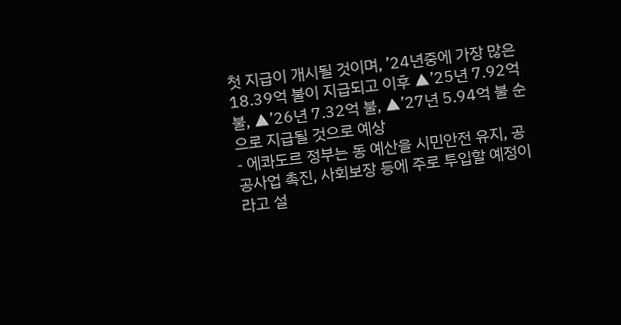첫 지급이 개시될 것이며, ’24년중에 가장 많은 18.39억 불이 지급되고 이후 ▲’25년 7.92억 불, ▲’26년 7.32억 불, ▲’27년 5.94억 불 순으로 지급될 것으로 예상
- 에콰도르 정부는 동 예산을 시민안전 유지, 공공사업 촉진, 사회보장 등에 주로 투입할 예정이라고 설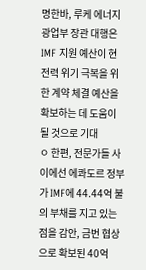명한바, 루케 에너지광업부 장관 대행은 IMF 지원 예산이 현 전력 위기 극복을 위한 계약 체결 예산을 확보하는 데 도움이 될 것으로 기대
ㅇ 한편, 전문가들 사이에선 에콰도르 정부가 IMF에 44.44억 불의 부채를 지고 있는 점을 감안, 금번 협상으로 확보된 40억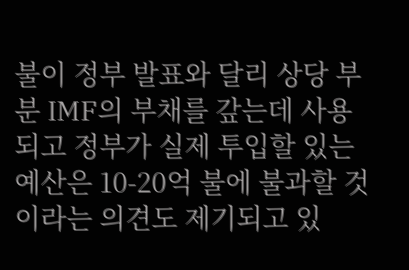불이 정부 발표와 달리 상당 부분 IMF의 부채를 갚는데 사용되고 정부가 실제 투입할 있는 예산은 10-20억 불에 불과할 것이라는 의견도 제기되고 있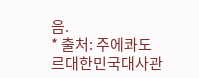음.
* 출처: 주에콰도르대한민국대사관